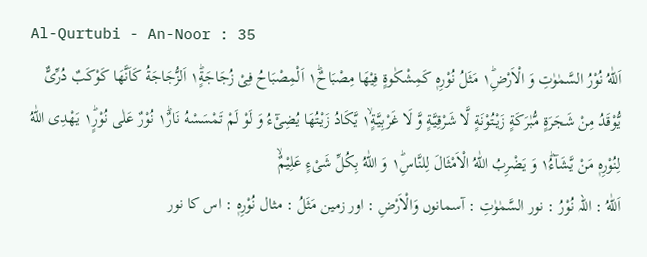Al-Qurtubi - An-Noor : 35
اَللّٰهُ نُوْرُ السَّمٰوٰتِ وَ الْاَرْضِ١ؕ مَثَلُ نُوْرِهٖ كَمِشْكٰوةٍ فِیْهَا مِصْبَاحٌ١ؕ اَلْمِصْبَاحُ فِیْ زُجَاجَةٍ١ؕ اَلزُّجَاجَةُ كَاَنَّهَا كَوْكَبٌ دُرِّیٌّ یُّوْقَدُ مِنْ شَجَرَةٍ مُّبٰرَكَةٍ زَیْتُوْنَةٍ لَّا شَرْقِیَّةٍ وَّ لَا غَرْبِیَّةٍ١ۙ یَّكَادُ زَیْتُهَا یُضِیْٓءُ وَ لَوْ لَمْ تَمْسَسْهُ نَارٌ١ؕ نُوْرٌ عَلٰى نُوْرٍ١ؕ یَهْدِی اللّٰهُ لِنُوْرِهٖ مَنْ یَّشَآءُ١ؕ وَ یَضْرِبُ اللّٰهُ الْاَمْثَالَ لِلنَّاسِ١ؕ وَ اللّٰهُ بِكُلِّ شَیْءٍ عَلِیْمٌۙ
اَللّٰهُ : اللہ نُوْرُ : نور السَّمٰوٰتِ : آسمانوں وَالْاَرْضِ : اور زمین مَثَلُ : مثال نُوْرِهٖ : اس کا نور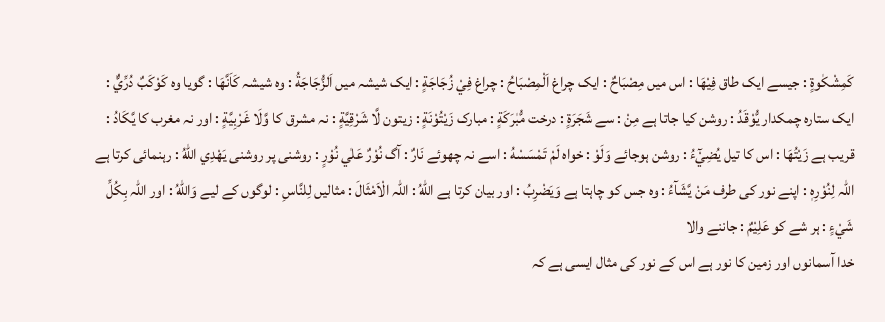كَمِشْكٰوةٍ : جیسے ایک طاق فِيْهَا : اس میں مِصْبَاحٌ : ایک چراغ اَلْمِصْبَاحُ : چراغ فِيْ زُجَاجَةٍ : ایک شیشہ میں اَلزُّجَاجَةُ : وہ شیشہ كَاَنَّهَا : گویا وہ كَوْكَبٌ دُرِّيٌّ : ایک ستارہ چمکدار يُّوْقَدُ : روشن کیا جاتا ہے مِنْ : سے شَجَرَةٍ : درخت مُّبٰرَكَةٍ : مبارک زَيْتُوْنَةٍ : زیتون لَّا شَرْقِيَّةٍ : نہ مشرق کا وَّلَا غَرْبِيَّةٍ : اور نہ مغرب کا يَّكَادُ : قریب ہے زَيْتُهَا : اس کا تیل يُضِيْٓءُ : روشن ہوجائے وَلَوْ : خواہ لَمْ تَمْسَسْهُ : اسے نہ چھوئے نَارٌ : آگ نُوْرٌ عَلٰي نُوْرٍ : روشنی پر روشنی يَهْدِي اللّٰهُ : رہنمائی کرتا ہے اللہ لِنُوْرِهٖ : اپنے نور کی طرف مَنْ يَّشَآءُ : وہ جس کو چاہتا ہے وَيَضْرِبُ : اور بیان کرتا ہے اللّٰهُ : اللہ الْاَمْثَالَ : مثالیں لِلنَّاسِ : لوگوں کے لیے وَاللّٰهُ : اور اللہ بِكُلِّ شَيْءٍ : ہر شے کو عَلِيْمٌ : جاننے والا
خدا آسمانوں اور زمین کا نور ہے اس کے نور کی مثال ایسی ہے کہ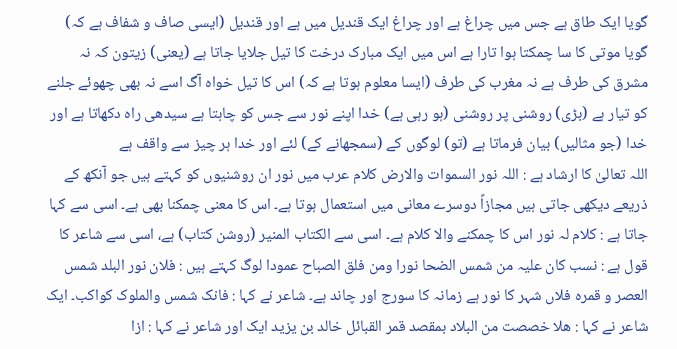گویا ایک طاق ہے جس میں چراغ ہے اور چراغ ایک قندیل میں ہے اور قندیل (ایسی صاف و شفاف ہے کہ) گویا موتی کا سا چمکتا ہوا تارا ہے اس میں ایک مبارک درخت کا تیل جلایا جاتا ہے (یعنی) زیتون کہ نہ مشرق کی طرف ہے نہ مغرب کی طرف (ایسا معلوم ہوتا ہے کہ) اس کا تیل خواہ آگ اسے نہ بھی چھوئے جلنے کو تیار ہے (بڑی) روشنی پر روشنی (ہو رہی ہے) خدا اپنے نور سے جس کو چاہتا ہے سیدھی راہ دکھاتا ہے اور خدا (جو مثالیں) بیان فرماتا ہے (تو) لوگوں کے (سمجھانے کے) لئے اور خدا ہر چیز سے واقف ہے
اللہ تعالیٰ کا ارشاد ہے : اللہ نور السموات والارض کلام عرب میں نور ان روشنیوں کو کہتے ہیں جو آنکھ کے ذریعے دیکھی جاتی ہیں مجازاً دوسرے معانی میں استعمال ہوتا ہے۔ اس کا معنی چمکنا بھی ہے۔ اسی سے کہا جاتا ہے : کلام لہ نور اس کا چمکنے والا کلام ہے۔ اسی سے الکتاب المنیر (روشن کتاب) ہے، اسی سے شاعر کا قول ہے : نسب کان علیہ من شمس الضحا نورا ومن فلق الصباح عمودا لوگ کہتے ہیں : فلان نور البلد شمس العصر و قمرہ فلاں شہر کا نور ہے زمانہ کا سورج اور چاند ہے۔ شاعر نے کہا : فانک شمس والملوک کواکب۔ ایک شاعر نے کہا : ھلا خصصت من البلاد بمقصد قمر القبائل خالد بن یزید ایک اور شاعر نے کہا : ازا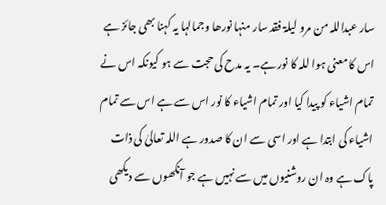سار عبداللہ من مرو لیلۃ فقد سار منہا نورھا وجمالہا یہ کہنا بھی جائز ہے اس کا معنی ہوا للہ کا نور ہے۔ یہ مدح کی حجت سے ہو کیونکہ اس نے تمام اشیاء کو پیدا کیا اور تمام اشیاء کا نور اس سے ہے اس سے تمام اشیاء کی ابتدا ہے اور اسی سے ان کا صدور ہے اللہ تعالیٰ کی ذات پاک ہے وہ ان روشنیوں میں سے نہیں ہے جو آنکھوں سے دیکھی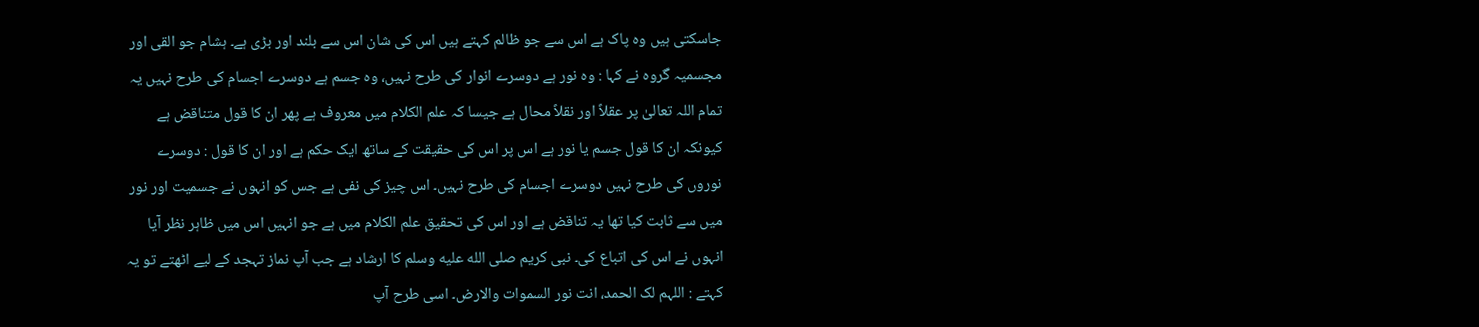جاسکتی ہیں وہ پاک ہے اس سے جو ظالم کہتے ہیں اس کی شان اس سے بلند اور بڑی ہے۔ ہشام جو القی اور مجسمیہ گروہ نے کہا : وہ نور ہے دوسرے انوار کی طرح نہیں، وہ جسم ہے دوسرے اجسام کی طرح نہیں یہ تمام اللہ تعالیٰ پر عقلاً اور نقلاً محال ہے جیسا کہ علم الکلام میں معروف ہے پھر ان کا قول متناقض ہے کیونکہ ان کا قول جسم یا نور ہے اس پر اس کی حقیقت کے ساتھ ایک حکم ہے اور ان کا قول : دوسرے نوروں کی طرح نہیں دوسرے اجسام کی طرح نہیں۔ اس چیز کی نفی ہے جس کو انہوں نے جسمیت اور نور میں سے ثابت کیا تھا یہ تناقض ہے اور اس کی تحقیق علم الکلام میں ہے جو انہیں اس میں ظاہر نظر آیا انہوں نے اس کی اتباع کی۔ نبی کریم صلى الله عليه وسلم کا ارشاد ہے جب آپ نماز تہجد کے لیے اٹھتے تو یہ کہتے : اللہم لک الحمد، انت نور السموات والارض۔ اسی طرح آپ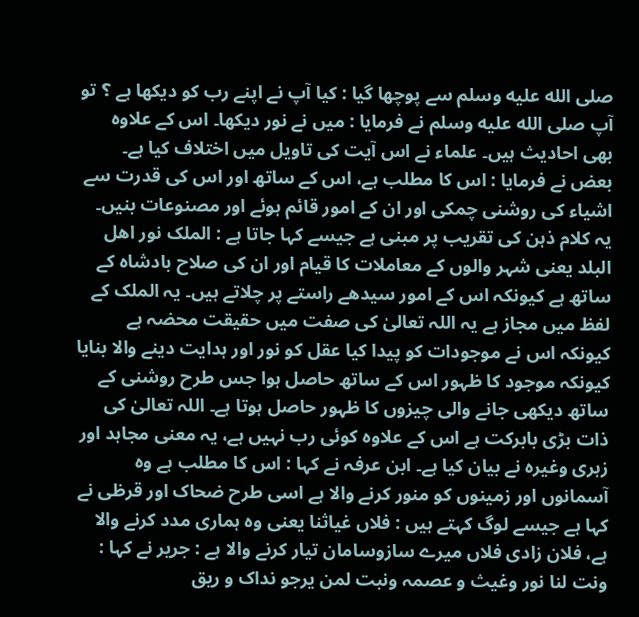صلى الله عليه وسلم سے پوچھا گیا : کیا آپ نے اپنے رب کو دیکھا ہے ؟ تو آپ صلى الله عليه وسلم نے فرمایا : میں نے نور دیکھا۔ اس کے علاوہ بھی احادیث ہیں۔ علماء نے اس آیت کی تاویل میں اختلاف کیا ہے۔ بعض نے فرمایا : اس کا مطلب ہے، اس کے ساتھ اور اس کی قدرت سے اشیاء کی روشنی چمکی اور ان کے امور قائم ہوئے اور مصنوعات بنیں۔ یہ کلام ذہن کی تقریب پر مبنی ہے جیسے کہا جاتا ہے : الملک نور اھل البلد یعنی شہر والوں کے معاملات کا قیام اور ان کی صلاح بادشاہ کے ساتھ ہے کیونکہ اس کے امور سیدھے راستے پر چلاتے ہیں۔ یہ الملک کے لفظ میں مجاز ہے یہ اللہ تعالیٰ کی صفت میں حقیقت محضہ ہے کیونکہ اس نے موجودات کو پیدا کیا عقل کو نور اور ہدایت دینے والا بنایا کیونکہ موجود کا ظہور اس کے ساتھ حاصل ہوا جس طرح روشنی کے ساتھ دیکھی جانے والی چیزوں کا ظہور حاصل ہوتا ہے۔ اللہ تعالیٰ کی ذات بڑی بابرکت ہے اس کے علاوہ کوئی رب نہیں ہے، یہ معنی مجاہد اور زہری وغیرہ نے بیان کیا ہے۔ ابن عرفہ نے کہا : اس کا مطلب ہے وہ آسمانوں اور زمینوں کو منور کرنے والا ہے اسی طرح ضحاک اور قرظی نے کہا ہے جیسے لوگ کہتے ہیں : فلاں غیاثنا یعنی وہ ہماری مدد کرنے والا ہے، فلان زادی فلاں میرے سازوسامان تیار کرنے والا ہے : جریر نے کہا : ونت لنا نور وغیث و عصمہ ونبت لمن یرجو نداک و ریق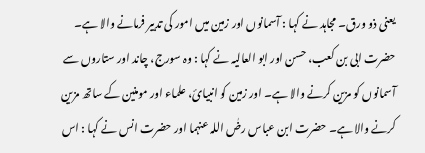یعنی ذو ورق۔ مجاہد نے کہا : آسمانوں اور زمین میں امور کی تدبیر فرمانے والا ہے۔ حضرت ابی بن کعب، حسن اور ابو العالیہ نے کہا : وہ سورج، چاند اور ستاروں سے آسمانوں کو مزین کرنے والا ہے۔ اور زمین کو انبیائ، علماء اور مومنین کے ساتھ مزین کرنے والا ہے۔ حضرت ابن عباس رضٰ اللہ عنہما اور حضرت انس نے کہا : اس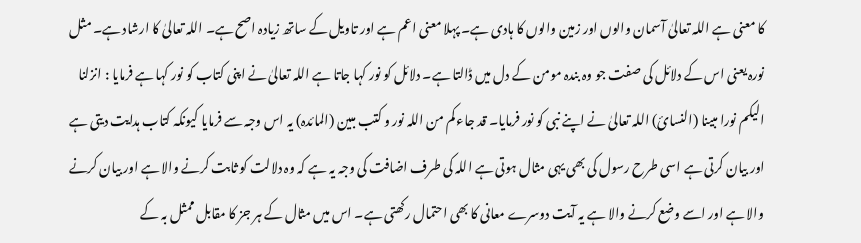کا معنی ہے اللہ تعالیٰ آسمان والوں اور زمین والوں کا ہادی ہے۔ پہلا معنی اعم ہے اور تاویل کے ساتھ زیادہ اصح ہے۔ اللہ تعالیٰ کا ارشاد ہے۔ مثل نورہ یعنی اس کے دلائل کی صفت جو وہ بندہ مومن کے دل میں ڈالتا ہے۔ دلائل کو نور کہا جاتا ہے اللہ تعالیٰ نے اپنی کتاب کو نور کہا ہے فرمایا : انزلنا الیکم نورا مبینا (النسائ) اللہ تعالیٰ نے اپنے نبی کو نور فرمایا۔ قد جاء کم من اللہ نور و کتب مبین (المائدہ) یہ اس وجہ سے فرمایا کیونکہ کتاب ہدایت دیتی ہے اور بیان کرتی ہے اسی طرح رسول کی بھی یہی مثال ہوتی ہے اللہ کی طرف اضافت کی وجہ یہ ہے کہ وہ دلالت کو ثابت کرنے والا ہے اور بیان کرنے والا ہے اور اسے وضع کرنے والا ہے یہ آیت دوسرے معانی کا بھی احتمال رکھتی ہے۔ اس میں مثال کے ہر جز کا مقابل ممثل بہ کے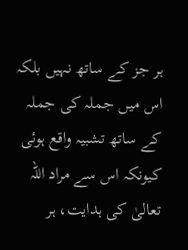ہر جز کے ساتھ نہیں بلکہ اس میں جملہ کی جملہ کے ساتھ تشبیہ واقع ہوئی کیونکہ اس سے مراد اللہ تعالیٰ کی ہدایت، ہر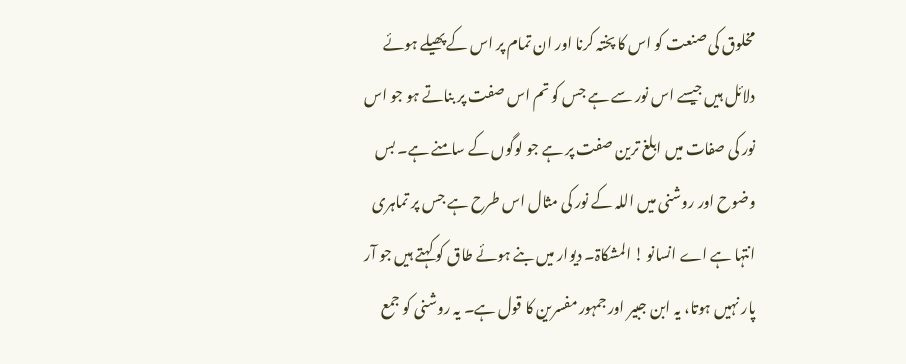مخلوق کی صنعت کو اس کا پختہ کرنا اور ان تمام پر اس کے پھیلے ہوئے دلائل ہیں جیسے اس نور سے ہے جس کو تم اس صفت پر بناتے ہو جو اس نور کی صفات میں ابلغ ترین صفت پر ہے جو لوگوں کے سامنے ہے۔ بس وضوح اور روشنی میں اللہ کے نور کی مثال اس طرح ہے جس پر تماہری انتہا ہے اے انسانو ! المشکاۃ۔ دیوار میں بنے ہوئے طاق کو کہتے ہیں جو آر پار نہیں ہوتا، یہ ابن جبیر اور جمہور مفسرین کا قول ہے۔ یہ روشنی کو جمع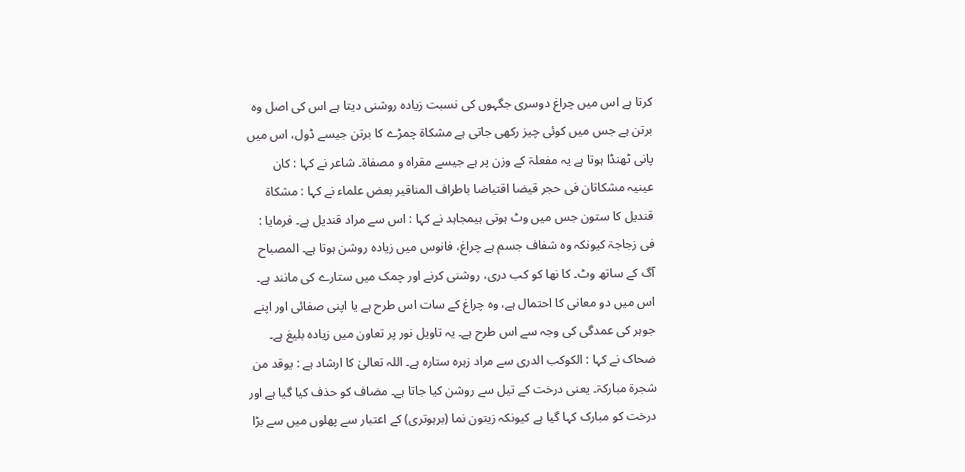کرتا ہے اس میں چراغ دوسری جگہوں کی نسبت زیادہ روشنی دیتا ہے اس کی اصل وہ برتن ہے جس میں کوئی چیز رکھی جاتی ہے مشکاۃ چمڑے کا برتن جیسے ڈول، اس میں پانی ٹھنڈا ہوتا ہے یہ مفعلۃ کے وزن پر ہے جیسے مقراہ و مصفاۃ۔ شاعر نے کہا : کان عینیہ مشکاتان فی حجر قیضا اقتیاضا باطراف المناقیر بعض علماء نے کہا : مشکاۃ قندیل کا ستون جس میں وٹ ہوتی ہیمجاہد نے کہا : اس سے مراد قندیل ہے۔ فرمایا : فی زجاجۃ کیونکہ وہ شفاف جسم ہے چراغ، فانوس میں زیادہ روشن ہوتا ہے۔ المصباح آگ کے ساتھ وٹ۔ کا نھا کو کب دری، روشنی کرنے اور چمک میں ستارے کی مانند ہے۔ اس میں دو معانی کا احتمال ہے، وہ چراغ کے سات اس طرح ہے یا اپنی صفائی اور اپنے جوہر کی عمدگی کی وجہ سے اس طرح ہے۔ یہ تاویل نور پر تعاون میں زیادہ بلیغ ہے۔ ضحاک نے کہا : الکوکب الدری سے مراد زہرہ ستارہ ہے۔ اللہ تعالیٰ کا ارشاد ہے : یوقد من شجرۃ مبارکۃ۔ یعنی درخت کے تیل سے روشن کیا جاتا ہے۔ مضاف کو حذف کیا گیا ہے اور درخت کو مبارک کہا گیا ہے کیونکہ زیتون نما (برہوتری) کے اعتبار سے پھلوں میں سے بڑا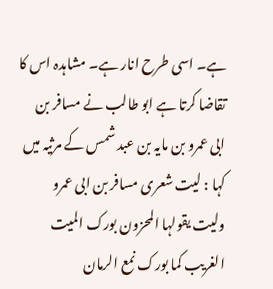ہے۔ اسی طرح انار ہے۔ مشاہدہ اس کا تقاضا کرتا ہے ابو طالب نے مسافر بن ابی عمرو بن مایہ بن عبد شمس کے مرثیہ میں کہا : لیت شعری مسافر بن ابی عمرو ولیت یقولہا المحزون بورک المیت الغریب کما بورک نمع الرمان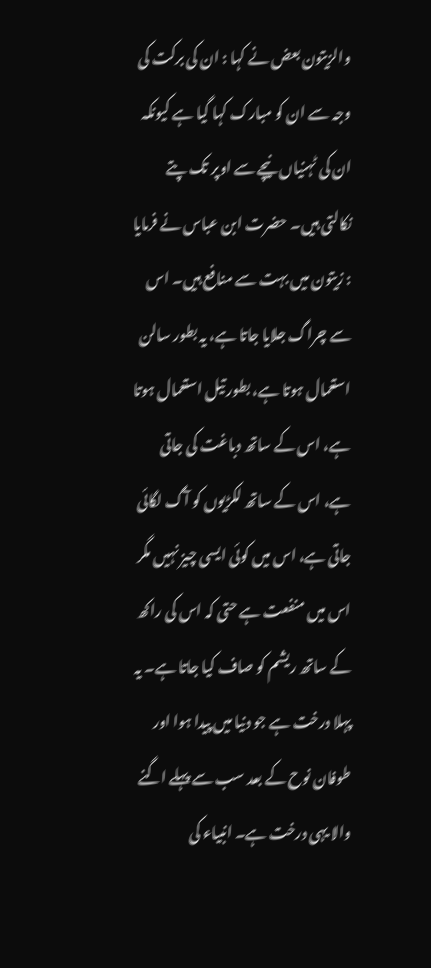والزیتون بعض نے کہا : ان کی برکت کی وجہ سے ان کو مبارک کہا گیا ہے کیونکہ ان کی ٹہنیاں نیچے سے اوپر تک پتے نکالتی ہیں۔ حضرت ابن عباس نے فرمایا : زیتون میں بہت سے منافع ہیں۔ اس سے چراگ جلایا جاتا ہے، یہ بطور سالن استعمال ہوتا ہے، بطور تیل استعمال ہوتا ہے، اس کے ساتھ دباغت کی جاتی ہے، اس کے ساتھ لکڑیوں کو آگ لگائی جاتی ہے، اس میں کوئی ایسی چیز نہیں مگر اس میں منفعت ہے حتی کہ اس کی راکھ کے ساتھ ریشم کو صاف کیا جاتا ہے۔ یہ پہلا درخت ہے جو دنیا میں پیدا ہوا اور طوفان نوح کے بعد سب سے پہلے اگنے والا یہی درخت ہے۔ انبیاء کی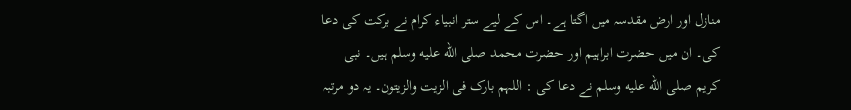منازل اور ارض مقدسہ میں اگتا ہے۔ اس کے لیے ستر انبیاء کرام نے برکت کی دعا کی۔ ان میں حضرت ابراہیم اور حضرت محمد صلى الله عليه وسلم ہیں۔ نبی کریم صلى الله عليه وسلم نے دعا کی : اللہم بارک فی الزیت والزیتون۔ یہ دو مرتبہ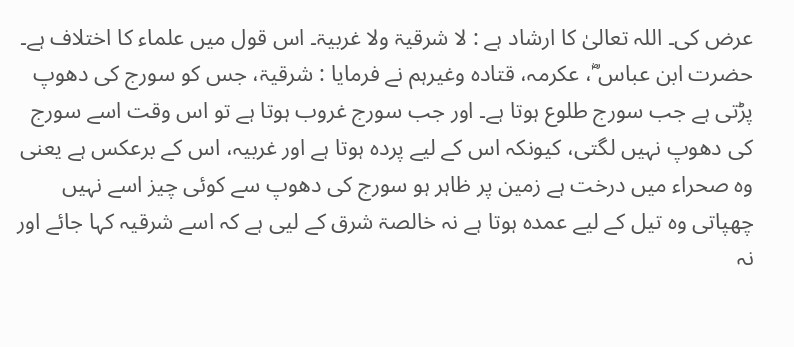عرض کی۔ اللہ تعالیٰ کا ارشاد ہے : لا شرقیۃ ولا غربیۃ۔ اس قول میں علماء کا اختلاف ہے۔ حضرت ابن عباس ؓ، عکرمہ، قتادہ وغیرہم نے فرمایا : شرقیۃ، جس کو سورج کی دھوپ پڑتی ہے جب سورج طلوع ہوتا ہے۔ اور جب سورج غروب ہوتا ہے تو اس وقت اسے سورج کی دھوپ نہیں لگتی، کیونکہ اس کے لیے پردہ ہوتا ہے اور غربیہ، اس کے برعکس ہے یعنی وہ صحراء میں درخت ہے زمین پر ظاہر ہو سورج کی دھوپ سے کوئی چیز اسے نہیں چھپاتی وہ تیل کے لیے عمدہ ہوتا ہے نہ خالصۃ شرق کے لیی ہے کہ اسے شرقیہ کہا جائے اور نہ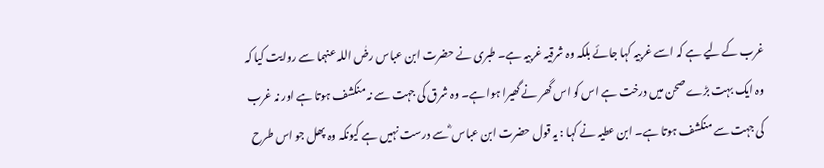غرب کے لیے ہے کہ اسے غربیہ کہا جائے بلکہ وہ شرقیہ غربیہ ہے۔ طبری نے حضرت ابن عباس رضٰ اللہ عنہما سے روایت کیا کہ وہ ایک بہت بڑے صحن میں درخت ہے اس کو اس گھر نے گھیرا ہوا ہے۔ وہ شرق کی جہت سے نہ منکشف ہوتا ہے اور نہ غرب کی جہت سے منکشف ہوتا ہے۔ ابن عطیہ نے کہا : یہ قول حضرت ابن عباس ؓ سے درست نہیں ہے کیونکہ وہ پھل جو اس طرح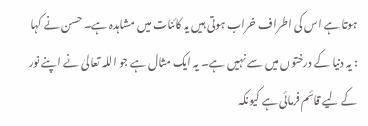ہوتا ہے اس کی اطراف خراب ہوتی ہیں یہ کائنات میں مشاہدہ ہے۔ حسن نے کہا : یہ دنیا کے درختوں میں سے نہیں ہے۔ یہ ایک مثال ہے جو اللہ تعالیٰ نے اپنے نور کے لیے قائم فرمائی ہے کیونکہ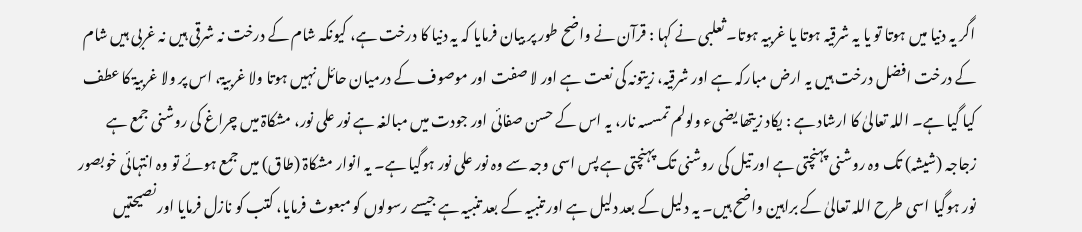اگر یہ دنیا میں ہوتا تو یا یہ شرقیہ ہوتا یا غربیہ ہوتا۔ ثعلبی نے کہا : قرآن نے واضح طور پر بیان فرمایا کہ یہ دنیا کا درخت ہے، کیونکہ شام کے درخت نہ شرقی ہیں نہ غربی ہیں شام کے درخت افضل درخت ہیں یہ ارض مبارکہ ہے اور شرقیہ، زیتونہ کی نعت ہے اور لا صفت اور موصوف کے درمیان حائل نہیں ہوتا ولا غربیۃ، اس پر ولا غربیۃ کا عطف کیا گیا ہے۔ اللہ تعالیٰ کا ارشاد ہے : یکاد زیتھا یضیء ولولم تمسسہ نار، یہ اس کے حسن صفائی اور جودت میں مبالغہ ہے نور علی نور، مشکاۃ میں چراغ کی روشنی جمع ہے زجاجہ (شیشہ) تک وہ روشنی پہنچتی ہے اور تیل کی روشنی تک پہنچتی ہے پس اسی وجہ سے وہ نور علی نور ہوگیا ہے۔ یہ انوار مشکاۃ (طاق) میں جمع ہوئے تو وہ انتہائی خوبصور نور ہوگیا اسی طرح اللہ تعالیٰ کے براہین واضح ہیں۔ یہ دلیل کے بعد دلیل ہے اور تنبیہ کے بعد تنبیہ ہے جیسے رسولوں کو مبعوث فرمایا، کتب کو نازل فرمایا اور نصیحتیں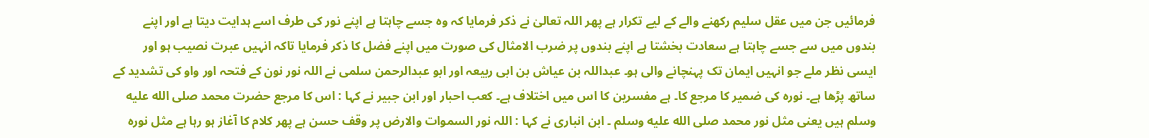فرمائیں جن میں عقل سلیم رکھنے والے کے لیے تکرار ہے پھر اللہ تعالیٰ نے ذکر فرمایا کہ وہ جسے چاہتا ہے اپنے نور کی طرف اسے ہدایت دیتا ہے اور اپنے بندوں میں سے جسے چاہتا ہے سعادت بخشتا ہے اپنے بندوں پر ضرب الامثال کی صورت میں اپنے فضل کا ذکر فرمایا تاکہ انہیں عبرت نصیب ہو اور ایسی نظر ملے جو انہیں ایمان تک پہنچانے والی ہو۔ عبداللہ بن عیاش بن ابی ربیعہ اور ابو عبدالرحمن سلمی نے اللہ نور نون کے فتحہ اور واو کی تشدید کے ساتھ پڑھا ہے۔ نورہ کی ضمیر کا مرجع کا۔ ہے مفسرین کا اس میں اختلاف ہے۔ کعب احبار اور ابن جبیر نے کہا : اس کا مرجع حضرت محمد صلى الله عليه وسلم ہیں یعنی مثل نور محمد صلى الله عليه وسلم ۔ ابن انباری نے کہا : اللہ نور السموات والارض پر وقف حسن ہے پھر کلام کا آغاز ہو رہا ہے مثل نورہ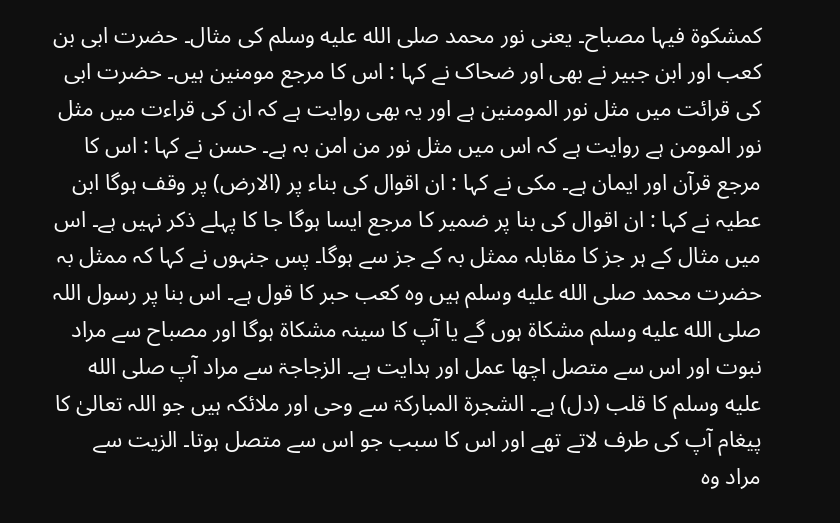کمشکوۃ فیہا مصباح۔ یعنی نور محمد صلى الله عليه وسلم کی مثال۔ حضرت ابی بن کعب اور ابن جبیر نے بھی اور ضحاک نے کہا : اس کا مرجع مومنین ہیں۔ حضرت ابی کی قرائت میں مثل نور المومنین ہے اور یہ بھی روایت ہے کہ ان کی قراءت میں مثل نور المومن ہے روایت ہے کہ اس میں مثل نور من امن بہ ہے۔ حسن نے کہا : اس کا مرجع قرآن اور ایمان ہے۔ مکی نے کہا : ان اقوال کی بناء پر (الارض) پر وقف ہوگا ابن عطیہ نے کہا : ان اقوال کی بنا پر ضمیر کا مرجع ایسا ہوگا جا کا پہلے ذکر نہیں ہے۔ اس میں مثال کے ہر جز کا مقابلہ ممثل بہ کے جز سے ہوگا۔ پس جنہوں نے کہا کہ ممثل بہ حضرت محمد صلى الله عليه وسلم ہیں وہ کعب حبر کا قول ہے۔ اس بنا پر رسول اللہ صلى الله عليه وسلم مشکاۃ ہوں گے یا آپ کا سینہ مشکاۃ ہوگا اور مصباح سے مراد نبوت اور اس سے متصل اچھا عمل اور ہدایت ہے۔ الزجاجۃ سے مراد آپ صلى الله عليه وسلم کا قلب (دل) ہے۔ الشجرۃ المبارکۃ سے وحی اور ملائکہ ہیں جو اللہ تعالیٰ کا پیغام آپ کی طرف لاتے تھے اور اس کا سبب جو اس سے متصل ہوتا۔ الزیت سے مراد وہ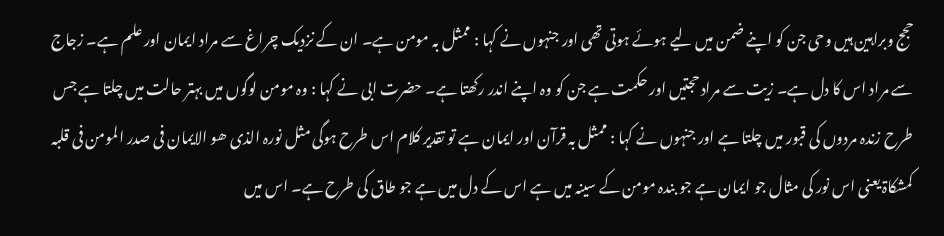حجج وبراہین ہیں وحی جن کو اپنے ضمن میں لیے ہوئے ہوتی تھی اور جنہوں نے کہا : ممثل بہ مومن ہے۔ ان کے نزدیک چراغ سے مراد ایمان اور علم ہے۔ زجاج سے مراد اس کا دل ہے۔ زیت سے مراد حجتیں اور حکمت ہے جن کو وہ اپنے اندر رکھتا ہے۔ حضرت ابی نے کہا : وہ مومن لوگوں میں بہتر حالت میں چلتا ہے جس طرح زندہ مردوں کی قبور میں چلتا ہے اور جنہوں نے کہا : ممثل بہ قرآن اور ایمان ہے تو تقدیر کلام اس طرح ہوگی مثل نورہ الذی ھو الایمان فی صدر المومن فی قلبہ کمشکاۃ یعنی اس نور کی مثال جو ایمان ہے جو بندہ مومن کے سینہ میں ہے اس کے دل میں ہے جو طاق کی طرح ہے۔ اس میں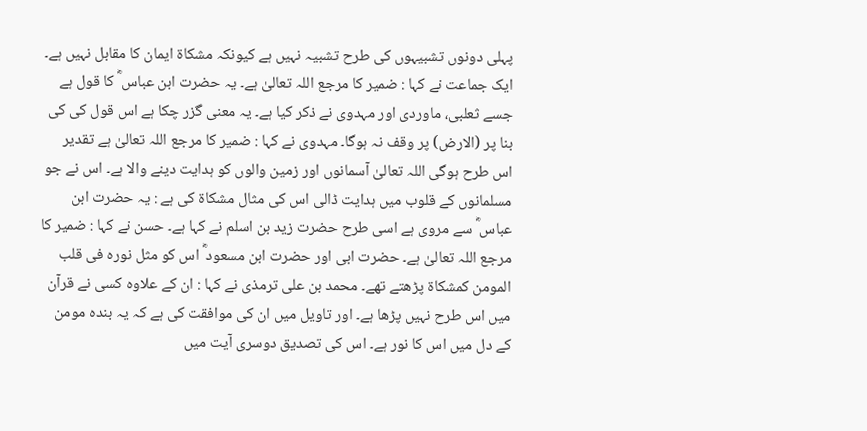پہلی دونوں تشبیہوں کی طرح تشبیہ نہیں ہے کیونکہ مشکاۃ ایمان کا مقابل نہیں ہے۔ ایک جماعت نے کہا : ضمیر کا مرجع اللہ تعالیٰ ہے۔ یہ حضرت ابن عباس ؓ کا قول ہے جسے ثعلبی، ماوردی اور مہدوی نے ذکر کیا ہے۔ یہ معنی گزر چکا ہے اس قول کی کی بنا پر (الارض) پر وقف نہ ہوگا۔ مہدوی نے کہا : ضمیر کا مرجع اللہ تعالیٰ ہے تقدیر اس طرح ہوگی اللہ تعالیٰ آسمانوں اور زمین والوں کو ہدایت دینے والا ہے۔ اس نے جو مسلمانوں کے قلوب میں ہدایت ڈالی اس کی مثال مشکاۃ کی ہے : یہ حضرت ابن عباس ؓ سے مروی ہے اسی طرح حضرت زید بن اسلم نے کہا ہے۔ حسن نے کہا : ضمیر کا مرجع اللہ تعالیٰ ہے۔ حضرت ابی اور حضرت ابن مسعود ؓ اس کو مثل نورہ فی قلب المومن کمشکاۃ پڑھتے تھے۔ محمد بن علی ترمذی نے کہا : ان کے علاوہ کسی نے قرآن میں اس طرح نہیں پڑھا ہے۔ اور تاویل میں ان کی موافقت کی ہے کہ یہ بندہ مومن کے دل میں اس کا نور ہے۔ اس کی تصدیق دوسری آیت میں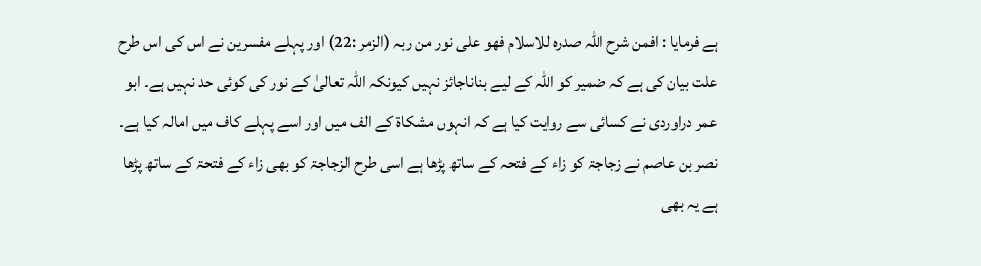ہے فرمایا : افمن شرح اللہ صدرہ للاسلام فھو علی نور من ربہ (الزمر :22) اور پہلے مفسرین نے اس کی اس طرح علت بیان کی ہے کہ ضمیر کو اللہ کے لیے بناناجائز نہیں کیونکہ اللہ تعالیٰ کے نور کی کوئی حد نہیں ہے۔ ابو عمر دراوردی نے کسائی سے روایت کیا ہے کہ انہوں مشکاۃ کے الف میں اور اسے پہلے کاف میں امالہ کیا ہے۔ نصر بن عاصم نے زجاجۃ کو زاء کے فتحہ کے ساتھ پڑھا ہے اسی طرح الزجاجۃ کو بھی زاء کے فتحۃ کے ساتھ پڑھا ہے یہ بھی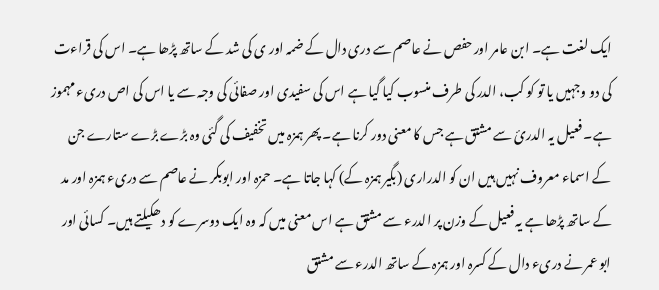ایک لغت ہے۔ ابن عامر اور حفص نے عاصم سے دری دال کے ضمہ اور ی کی شد کے ساتھ پڑھا ہے۔ اس کی قراءت کی دو وجہیں یا تو کو کب، الدر کی طرف منسوب کیا گیا ہے اس کی سفیدی اور صفائی کی وجہ سے یا اس کی اص دریء مہموز ہے۔ فعیل یہ الدرئ سے مشتق ہے جس کا معنی دور کرنا ہے۔ پھر ہمزہ میں تخفیف کی گئی وہ بڑے بڑے ستارے جن کے اسماء معروف نہیں ہیں ان کو الدراری (بگیر ہمزہ کے) کہا جاتا ہے۔ حمزہ اور ابوبکر نے عاصم سے دریء ہمزہ اور مد کے ساتھ پڑھا ہے یہ فعیل کے وزن پر الدرء سے مشتق ہے اس معنی میں کہ وہ ایک دوسرے کو دھکیلتے ہیں۔ کسائی اور ابو عمر نے دریء دال کے کسرہ اور ہمزہ کے ساتھ الدرء سے مشتق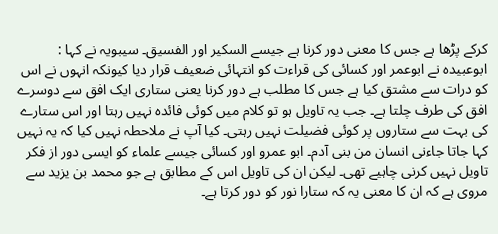کرکے پڑھا ہے جس کا معنی دور کرنا ہے جیسے السکیر اور الفسیق۔ سیبویہ نے کہا : ابوعبیدہ نے ابوعمر اور کسائی کی قراءت کو انتہائی ضعیف قرار دیا کیونکہ انہوں نے اس کو درات سے مشتق کیا ہے جس کا مطلب ہے دور کرنا یعنی ستاری ایک افق سے دوسرے افق کی طرف چلتا ہے۔ جب یہ تاویل ہو تو کلام میں کوئی فائدہ نہیں رہتا اور اس ستارے کی بہت سے ستاروں پر کوئی فضیلت نہیں رہتی۔ کیا آپ نے ملاحطہ نہیں کیا کہ یہ نہیں کہا جاتا جاءنی انسان من بنی آدم۔ ابو عمرو اور کسائی جیسے علماء کو ایسی دور از فکر تاویل نہیں کرنی چاہیے تھی۔ لیکن ان کی تاویل اس کے مطابق ہے جو محمد بن یزید سے مروی ہے کہ ان کا معنی یہ کہ ستارا نور کو دور کرتا ہے۔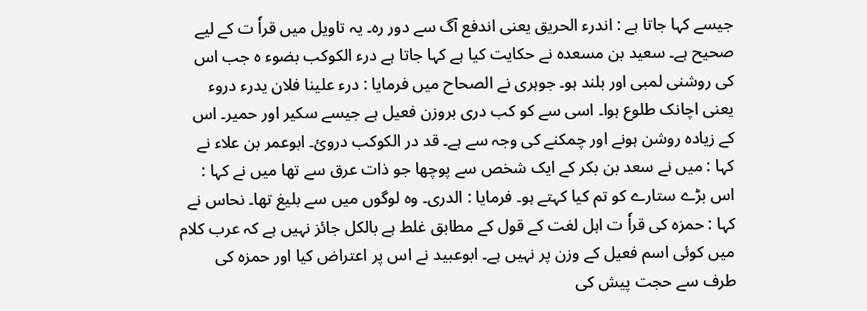جیسے کہا جاتا ہے : اندرء الحریق یعنی اندفع آگ سے دور رہ۔ یہ تاویل میں قراٗ ت کے لیے صحیح ہے۔ سعید بن مسعدہ نے حکایت کیا ہے کہا جاتا ہے درء الکوکب بضوء ہ جب اس کی روشنی لمبی اور بلند ہو۔ جوہری نے الصحاح میں فرمایا : درء علینا فلان یدرء دروء یعنی اچانک طلوع ہوا۔ اسی سے کو کب دری بروزن فعیل ہے جیسے سکیر اور حمیر۔ اس کے زیادہ روشن ہونے اور چمکنے کی وجہ سے ہے۔ قد در الکوکب دروئ۔ ابوعمر بن علاء نے کہا : میں نے سعد بن بکر کے ایک شخص سے پوچھا جو ذات عرق سے تھا میں نے کہا : اس بڑے ستارے کو تم کیا کہتے ہو۔ فرمایا : الدری۔ وہ لوگوں میں سے بلیغ تھا۔ نحاس نے کہا : حمزہ کی قراٗ ت اہل لغت کے قول کے مطابق غلط ہے بالکل جائز نہیں ہے کہ عرب کلام میں کوئی اسم فعیل کے وزن پر نہیں ہے۔ ابوعبید نے اس پر اعتراض کیا اور حمزہ کی طرف سے حجت پیش کی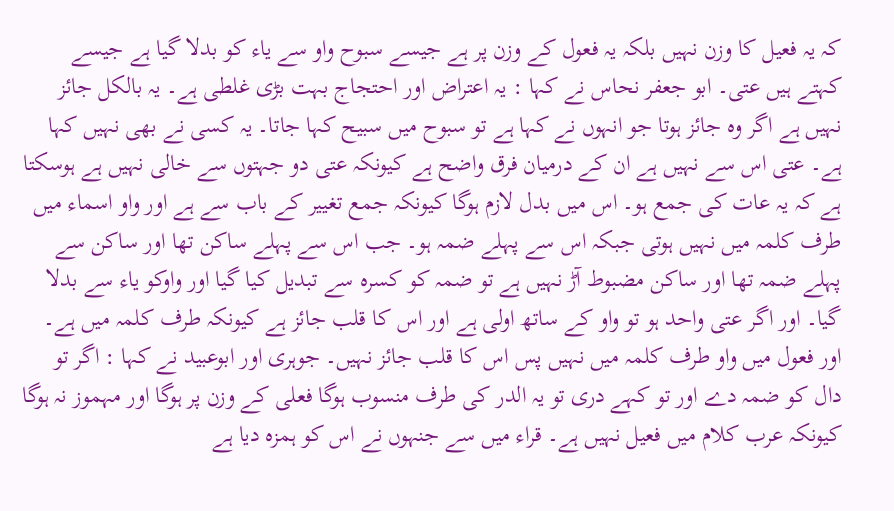کہ یہ فعیل کا وزن نہیں بلکہ یہ فعول کے وزن پر ہے جیسے سبوح واو سے یاء کو بدلا گیا ہے جیسے کہتے ہیں عتی۔ ابو جعفر نحاس نے کہا : یہ اعتراض اور احتجاج بہت بڑی غلطی ہے۔ یہ بالکل جائز نہیں ہے اگر وہ جائز ہوتا جو انہوں نے کہا ہے تو سبوح میں سبیح کہا جاتا۔ یہ کسی نے بھی نہیں کہا ہے۔ عتی اس سے نہیں ہے ان کے درمیان فرق واضح ہے کیونکہ عتی دو جہتوں سے خالی نہیں ہے ہوسکتا ہے کہ یہ عات کی جمع ہو۔ اس میں بدل لازم ہوگا کیونکہ جمع تغییر کے باب سے ہے اور واو اسماء میں طرف کلمہ میں نہیں ہوتی جبکہ اس سے پہلے ضمہ ہو۔ جب اس سے پہلے ساکن تھا اور ساکن سے پہلے ضمہ تھا اور ساکن مضبوط آڑ نہیں ہے تو ضمہ کو کسرہ سے تبدیل کیا گیا اور واوکو یاء سے بدلا گیا۔ اور اگر عتی واحد ہو تو واو کے ساتھ اولی ہے اور اس کا قلب جائز ہے کیونکہ طرف کلمہ میں ہے۔ اور فعول میں واو طرف کلمہ میں نہیں پس اس کا قلب جائز نہیں۔ جوہری اور ابوعبید نے کہا : اگر تو دال کو ضمہ دے اور تو کہے دری تو یہ الدر کی طرف منسوب ہوگا فعلی کے وزن پر ہوگا اور مہموز نہ ہوگا کیونکہ عرب کلام میں فعیل نہیں ہے۔ قراء میں سے جنہوں نے اس کو ہمزہ دیا ہے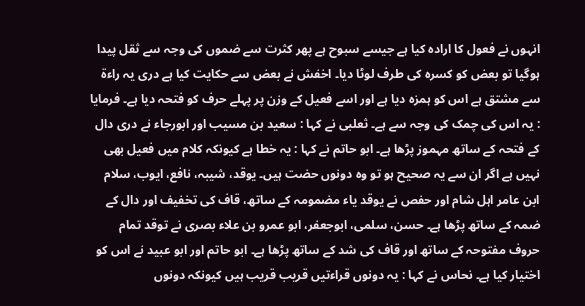انہوں نے فعول کا ارادہ کیا ہے جیسے سبوح ہے پھر کثرت سے ضموں کی وجہ سے ثقل پیدا ہوگیا تو بعض کو کسرہ کی طرف لوٹا دیا۔ اخفش نے بعض سے حکایت کیا ہے دری یہ راءۃ سے مشتق ہے اس کو ہمزہ دیا ہے اور اسے فعیل کے وزن پر پہلے حرف کو فتحہ دیا ہے۔ فرمایا : یہ اس کی چمک کی وجہ سے ہے۔ ثعلبی نے کہا : سعید بن مسیب اور ابورجاء نے دری دال کے فتحہ کے ساتھ مہموز پڑھا ہے۔ ابو حاتم نے کہا : یہ خطا ہے کیونکہ کلام میں فعیل بھی نہیں ہے اگر ان سے یہ صحیح ہو تو وہ دونوں حضت ہیں۔ یوقد، شیبہ، نافع، ایوب، سلام ابن عامر اہل شام اور حفص نے یوقد یاء مضمومہ کے ساتھ، قاف کی تخفیف اور دال کے ضمہ کے ساتھ پڑھا ہے۔ حسن، سلمی، ابوجعفر، ابو عمرو بن علاء بصری نے توقد تمام حروف مفتوحہ کے ساتھ اور قاف کی شد کے ساتھ پڑھا ہے۔ ابو حاتم اور ابو عبید نے اس کو اختیار کیا ہے۔ نحاس نے کہا : یہ دونوں قراءتیں قریب قریب ہیں کیونکہ دونوں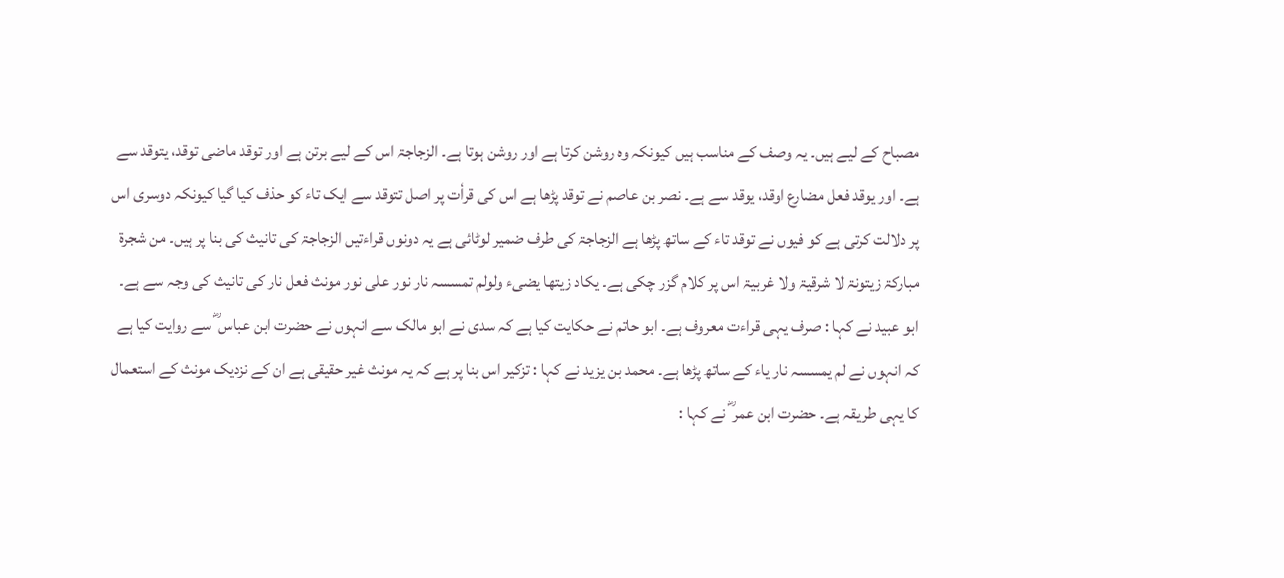مصباح کے لیے ہیں۔ یہ وصف کے مناسب ہیں کیونکہ وہ روشن کرتا ہے اور روشن ہوتا ہے۔ الزجاجۃ اس کے لیے برتن ہے اور توقد ماضی توقد، یتوقد سے ہے۔ اور یوقد فعل مضارع اوقد، یوقد سے ہے۔ نصر بن عاصم نے توقد پڑھا ہے اس کی قراٗت پر اصل تتوقد سے ایک تاء کو حذف کیا گیا کیونکہ دوسری اس پر دلالت کرتی ہے کو فیوں نے توقد تاء کے ساتھ پڑھا ہے الزجاجۃ کی طرف ضمیر لوٹائی ہے یہ دونوں قراءتیں الزجاجۃ کی تانیث کی بنا پر ہیں۔ من شجرۃ مبارکۃ زیتونۃ لا شرقیۃ ولا غربیۃ اس پر کلام گزر چکی ہے۔ یکاد زیتھا یضیء ولولم تمسسہ نار نور علی نور مونث فعل نار کی تانیث کی وجہ سے ہے۔ ابو عبید نے کہا : صرف یہی قراءت معروف ہے۔ ابو حاتم نے حکایت کیا ہے کہ سدی نے ابو مالک سے انہوں نے حضرت ابن عباس ؓ سے روایت کیا ہے کہ انہوں نے لم یمسسہ نار یاء کے ساتھ پڑھا ہے۔ محمد بن یزید نے کہا : تزکیر اس بنا پر ہے کہ یہ مونث غیر حقیقی ہے ان کے نزدیک مونث کے استعمال کا یہی طریقہ ہے۔ حضرت ابن عمر ؓ نے کہا :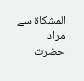المشکاۃ سے مراد حضرت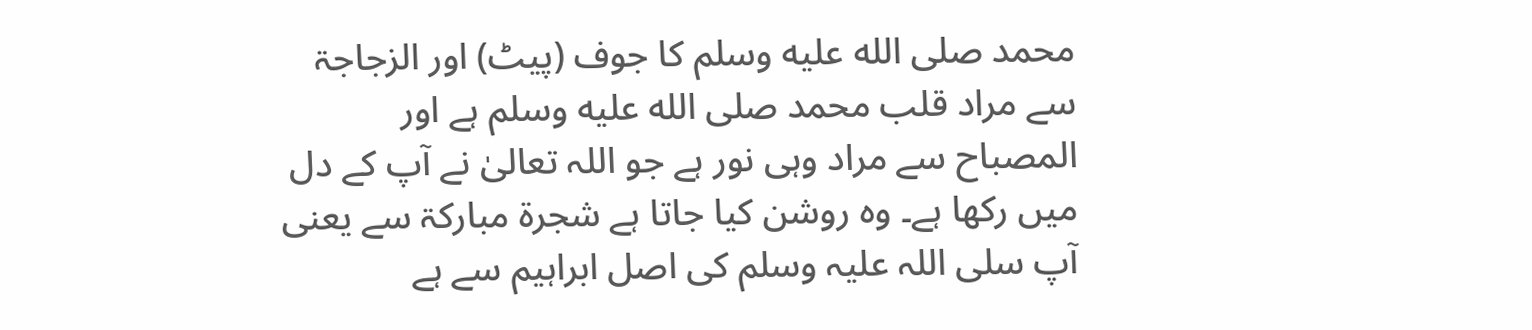محمد صلى الله عليه وسلم کا جوف (پیٹ) اور الزجاجۃ سے مراد قلب محمد صلى الله عليه وسلم ہے اور المصباح سے مراد وہی نور ہے جو اللہ تعالیٰ نے آپ کے دل میں رکھا ہے۔ وہ روشن کیا جاتا ہے شجرۃ مبارکۃ سے یعنی آپ سلی اللہ علیہ وسلم کی اصل ابراہیم سے ہے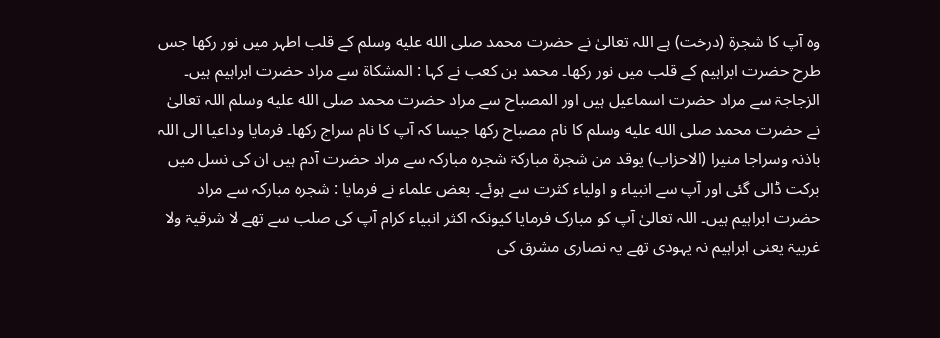وہ آپ کا شجرۃ (درخت) ہے اللہ تعالیٰ نے حضرت محمد صلى الله عليه وسلم کے قلب اطہر میں نور رکھا جس طرح حضرت ابراہیم کے قلب میں نور رکھا۔ محمد بن کعب نے کہا : المشکاۃ سے مراد حضرت ابراہیم ہیں۔ الزجاجۃ سے مراد حضرت اسماعیل ہیں اور المصباح سے مراد حضرت محمد صلى الله عليه وسلم اللہ تعالیٰ نے حضرت محمد صلى الله عليه وسلم کا نام مصباح رکھا جیسا کہ آپ کا نام سراج رکھا۔ فرمایا وداعیا الی اللہ باذنہ وسراجا منیرا (الاحزاب) یوقد من شجرۃ مبارکۃ شجرہ مبارکہ سے مراد حضرت آدم ہیں ان کی نسل میں برکت ڈالی گئی اور آپ سے انبیاء و اولیاء کثرت سے ہوئے۔ بعض علماء نے فرمایا : شجرہ مبارکہ سے مراد حضرت ابراہیم ہیں۔ اللہ تعالیٰ آپ کو مبارک فرمایا کیونکہ اکثر انبیاء کرام آپ کی صلب سے تھے لا شرقیۃ ولا غربیۃ یعنی ابراہیم نہ یہودی تھے یہ نصاری مشرق کی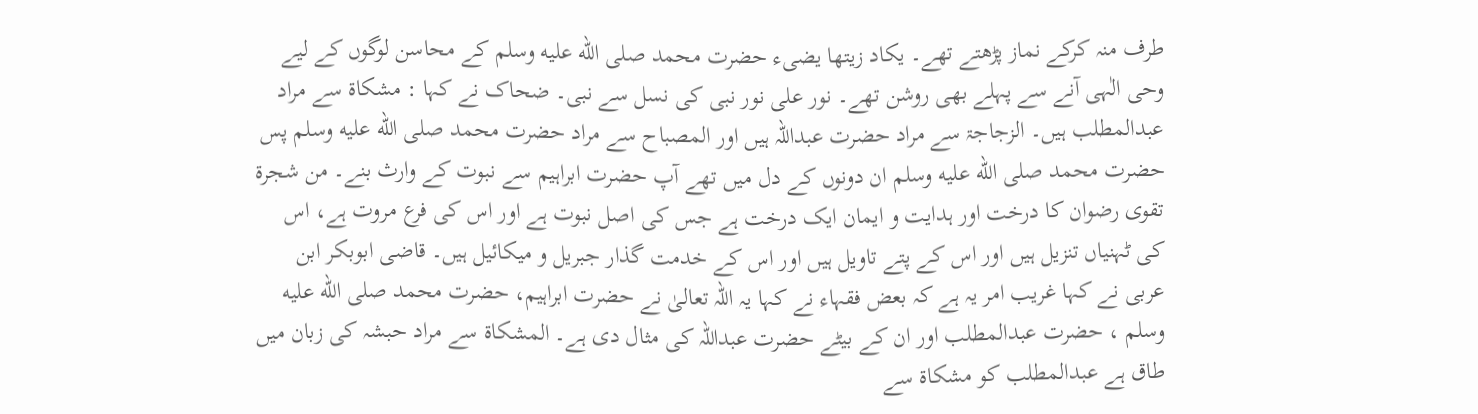طرف منہ کرکے نماز پڑھتے تھے۔ یکاد زیتھا یضیء حضرت محمد صلى الله عليه وسلم کے محاسن لوگوں کے لیے وحی الٰہی آنے سے پہلے بھی روشن تھے۔ نور علی نور نبی کی نسل سے نبی۔ ضحاک نے کہا : مشکاۃ سے مراد عبدالمطلب ہیں۔ الزجاجۃ سے مراد حضرت عبداللہ ہیں اور المصباح سے مراد حضرت محمد صلى الله عليه وسلم پس حضرت محمد صلى الله عليه وسلم ان دونوں کے دل میں تھے آپ حضرت ابراہیم سے نبوت کے وارث بنے۔ من شجرۃ تقوی رضوان کا درخت اور ہدایت و ایمان ایک درخت ہے جس کی اصل نبوت ہے اور اس کی فرع مروت ہے، اس کی ٹہنیاں تنزیل ہیں اور اس کے پتے تاویل ہیں اور اس کے خدمت گذار جبریل و میکائیل ہیں۔ قاضی ابوبکر ابن عربی نے کہا غریب امر یہ ہے کہ بعض فقہاء نے کہا یہ اللہ تعالیٰ نے حضرت ابراہیم، حضرت محمد صلى الله عليه وسلم ، حضرت عبدالمطلب اور ان کے بیٹے حضرت عبداللہ کی مثال دی ہے۔ المشکاۃ سے مراد حبشہ کی زبان میں طاق ہے عبدالمطلب کو مشکاۃ سے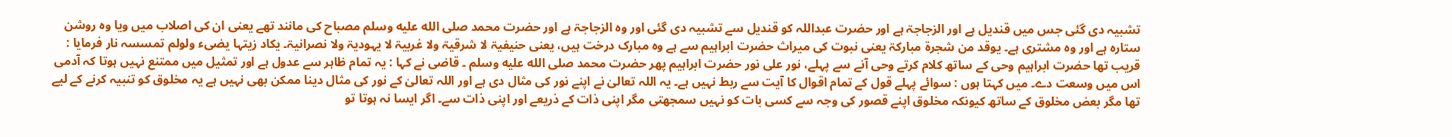تشبیہ دی گئی جس میں قندیل ہے اور الزجاجۃ ہے اور حضرت عبداللہ کو قندیل سے تشبیہ دی گئی اور وہ الزجاجۃ ہے اور حضرت محمد صلى الله عليه وسلم مصباح کی مانند تھے یعنی ان کی اصلاب میں ویا وہ روشن ستارہ ہے اور وہ مشتری ہے۔ یوقد من شجرۃ مبارکۃ یعنی نبوت کی میراث حضرت ابراہیم سے ہے وہ مبارک درخت ہیں، یعنی حنیفیۃ لا شرقیۃ ولا غربیۃ لا یہودیۃ ولا نصرانیۃ۔ یکاد زیتہا یضیء ولولم تمسسہ نار فرمایا : قریب تھا حضرت ابراہیم وحی کے ساتھ کلام کرتے وحی آنے سے پہلے، نور علی نور حضرت ابراہیم پھر حضرت محمد صلى الله عليه وسلم ۔ قاضی نے کہا : یہ تمام ظاہر سے عدول ہے اور تمثیل میں ممتنع نہیں ہوتا کہ آدمی اس میں وسعت دے۔ میں کہتا ہوں : سوائے پہلے قول کے تمام اقوال کا آیت سے ربط نہیں ہے۔ یہ اللہ تعالیٰ نے اپنے نور کی مثال دی ہے اور اللہ تعالیٰ کے نور کی مثال دینا ممکن بھی نہیں ہے یہ مخلوق کو تنبیہ کرنے کے لیے تھا مگر بعض مخلوق کے ساتھ کیونکہ مخلوق اپنے قصور کی وجہ سے کسی بات کو نہیں سمجھتی مگر اپنی ذات کے ذریعے اور اپنی ذات سے۔ اگر ایسا نہ ہوتا تو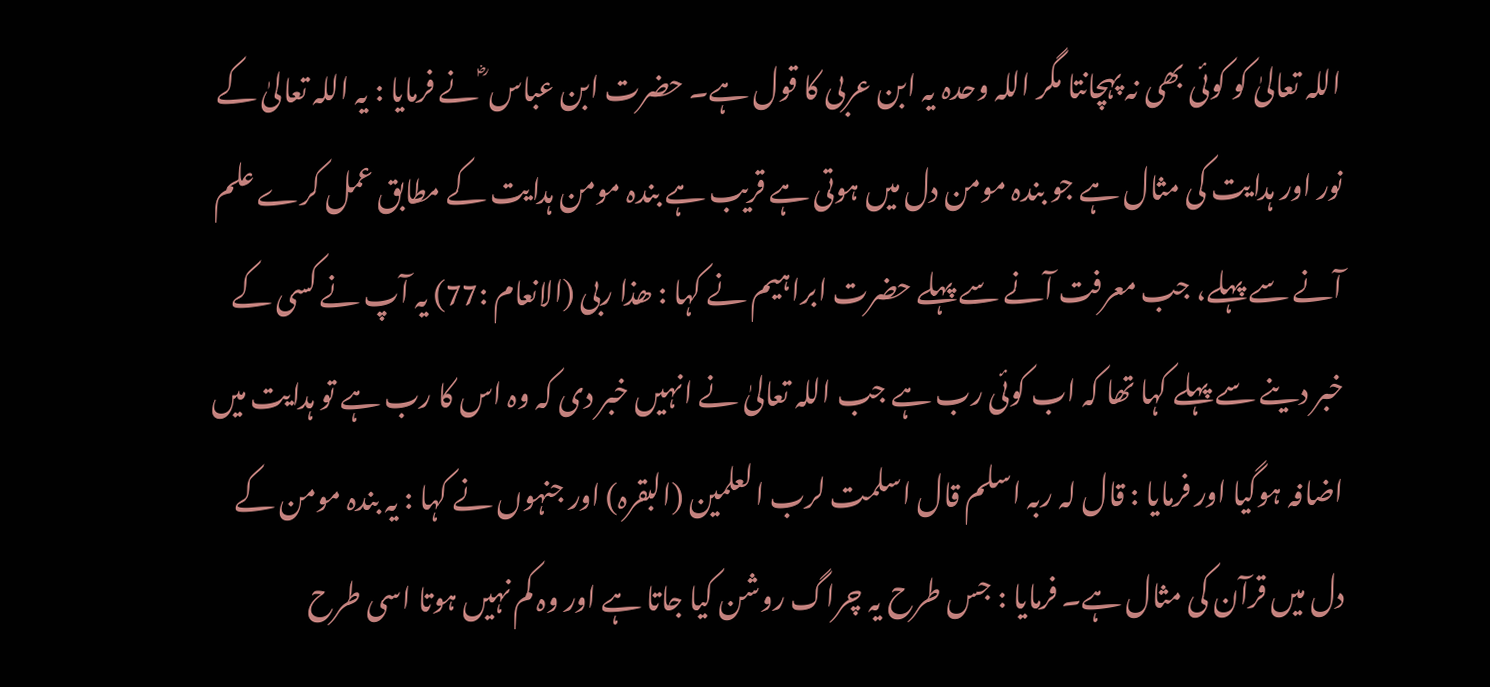اللہ تعالیٰ کو کوئی بھی نہ پہچانتا مگر اللہ وحدہ یہ ابن عربی کا قول ہے۔ حضرت ابن عباس ؓ نے فرمایا : یہ اللہ تعالیٰ کے نور اور ہدایت کی مثال ہے جو بندہ مومن دل میں ہوتی ہے قریب ہے بندہ مومن ہدایت کے مطابق عمل کرے علم آنے سے پہلے، جب معرفت آنے سے پہلے حضرت ابراہیم نے کہا : ھذا ربی (الانعام :77) یہ آپ نے کسی کے خبر دینے سے پہلے کہا تھا کہ اب کوئی رب ہے جب اللہ تعالیٰ نے انہیں خبر دی کہ وہ اس کا رب ہے تو ہدایت میں اضافہ ہوگیا اور فرمایا : قال لہ ربہ اسلم قال اسلمت لرب العلمین (البقرہ) اور جنہوں نے کہا : یہ بندہ مومن کے دل میں قرآن کی مثال ہے۔ فرمایا : جس طرح یہ چراگ روشن کیا جاتا ہے اور وہ کم نہیں ہوتا اسی طرح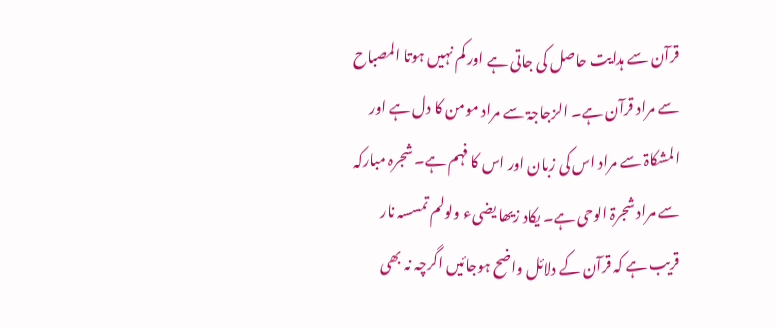قرآن سے ہدایت حاصل کی جاتی ہے اور کم نہیں ہوتا المصباح سے مراد قرآن ہے۔ الزجاجۃ سے مراد مومن کا دل ہے اور المشکاۃ سے مراد اس کی زبان اور اس کا فہم ہے۔ شجرہ مبارکہ سے مراد شجرۃ الوحی ہے۔ یکاد زیھا یضیء ولولم تمسسہ نار قریب ہے کہ قرآن کے دلائل واضح ہوجائیں اگرچہ نہ بھی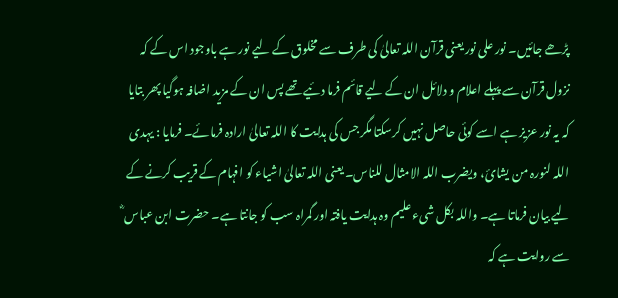پڑھے جائیں۔ نور علی نور یعنی قرآن اللہ تعالیٰ کی طرف سے مخلوق کے لیے نور ہے باوجود اس کے کہ نزول قرآن سے پہلے اعلام و دلائل ان کے لیے قائم فرما دئیے تھے پس ان کے مزید اضافہ ہوگیا پھر بتایا کہ یہ نور عزیز ہے اسے کوئی حاصل نہیں کرسکتا مگر جس کی ہدایت کا اللہ تعالیٰ ارادہ فرمائے۔ فرمایا : یہدی اللہ لنورہ من یشائ، ویضرب اللہ الامثال للناس۔ یعنی اللہ تعالیٰ اشیاء کو افہام کے قریب کرنے کے لیے بیان فرماتا ہے۔ واللہ بکل شیء علیم وہ ہدایت یافتہ اور گمراہ سب کو جانتا ہے۔ حضرت ابن عباس ؓ سے روایت ہے کہ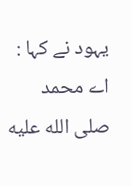یہود نے کہا : اے محمد صلى الله عليه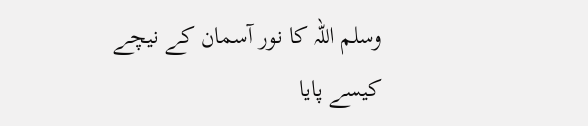وسلم اللہ کا نور آسمان کے نیچے کیسے پایا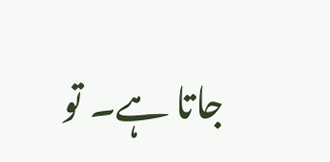جاتا ہے۔ تو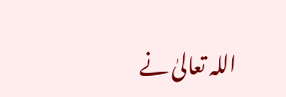اللہ تعالیٰ نے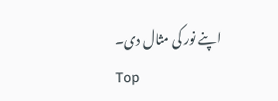اپنے نور کی مثال دی۔
Top